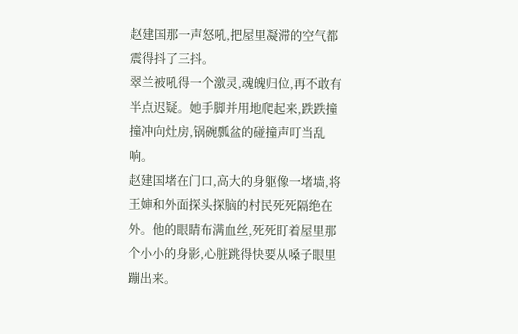赵建国那一声怒吼,把屋里凝滞的空气都震得抖了三抖。
翠兰被吼得一个激灵,魂魄归位,再不敢有半点迟疑。她手脚并用地爬起来,跌跌撞撞冲向灶房,锅碗瓢盆的碰撞声叮当乱响。
赵建国堵在门口,高大的身躯像一堵墙,将王婶和外面探头探脑的村民死死隔绝在外。他的眼睛布满血丝,死死盯着屋里那个小小的身影,心脏跳得快要从嗓子眼里蹦出来。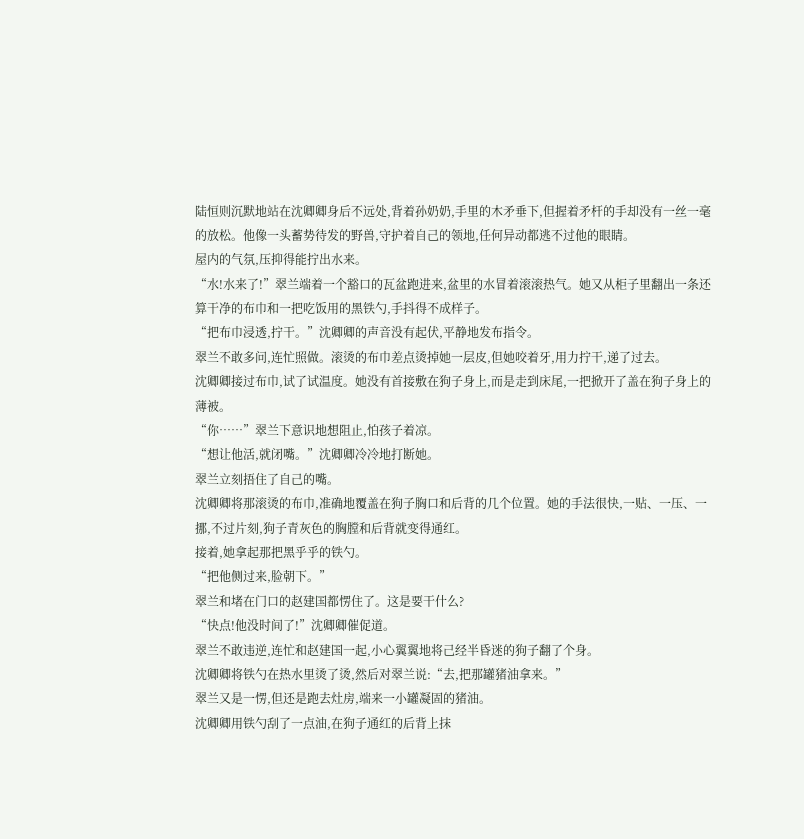陆恒则沉默地站在沈卿卿身后不远处,背着孙奶奶,手里的木矛垂下,但握着矛杆的手却没有一丝一毫的放松。他像一头蓄势待发的野兽,守护着自己的领地,任何异动都逃不过他的眼睛。
屋内的气氛,压抑得能拧出水来。
“水!水来了!”翠兰端着一个豁口的瓦盆跑进来,盆里的水冒着滚滚热气。她又从柜子里翻出一条还算干净的布巾和一把吃饭用的黑铁勺,手抖得不成样子。
“把布巾浸透,拧干。”沈卿卿的声音没有起伏,平静地发布指令。
翠兰不敢多问,连忙照做。滚烫的布巾差点烫掉她一层皮,但她咬着牙,用力拧干,递了过去。
沈卿卿接过布巾,试了试温度。她没有首接敷在狗子身上,而是走到床尾,一把掀开了盖在狗子身上的薄被。
“你……”翠兰下意识地想阻止,怕孩子着凉。
“想让他活,就闭嘴。”沈卿卿冷冷地打断她。
翠兰立刻捂住了自己的嘴。
沈卿卿将那滚烫的布巾,准确地覆盖在狗子胸口和后背的几个位置。她的手法很快,一贴、一压、一挪,不过片刻,狗子青灰色的胸膛和后背就变得通红。
接着,她拿起那把黑乎乎的铁勺。
“把他侧过来,脸朝下。”
翠兰和堵在门口的赵建国都愣住了。这是要干什么?
“快点!他没时间了!”沈卿卿催促道。
翠兰不敢违逆,连忙和赵建国一起,小心翼翼地将己经半昏迷的狗子翻了个身。
沈卿卿将铁勺在热水里烫了烫,然后对翠兰说:“去,把那罐猪油拿来。”
翠兰又是一愣,但还是跑去灶房,端来一小罐凝固的猪油。
沈卿卿用铁勺刮了一点油,在狗子通红的后背上抹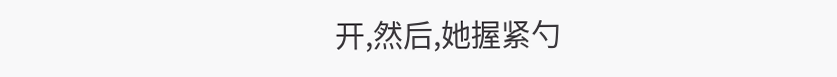开,然后,她握紧勺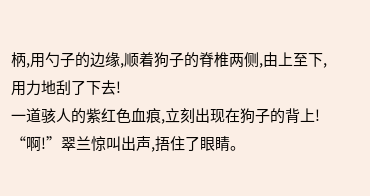柄,用勺子的边缘,顺着狗子的脊椎两侧,由上至下,用力地刮了下去!
一道骇人的紫红色血痕,立刻出现在狗子的背上!
“啊!”翠兰惊叫出声,捂住了眼睛。